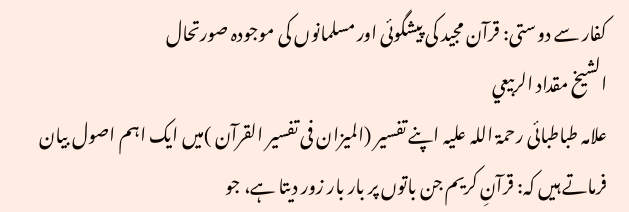کفار سے دوستی: قرآن مجید کی پیشگوئی اور مسلمانوں کی موجودہ صورتحال
الشيخ مقداد الربيعي
علامہ طباطبائی رحمۃ اللہ علیہ اپنے تفسیر (الميزان فی تفسیر القرآن )میں ایک اہم اصول بیان فرماتے ہیں کہ: قرآنِ کریم جن باتوں پر بار بار زور دیتا ہے، جو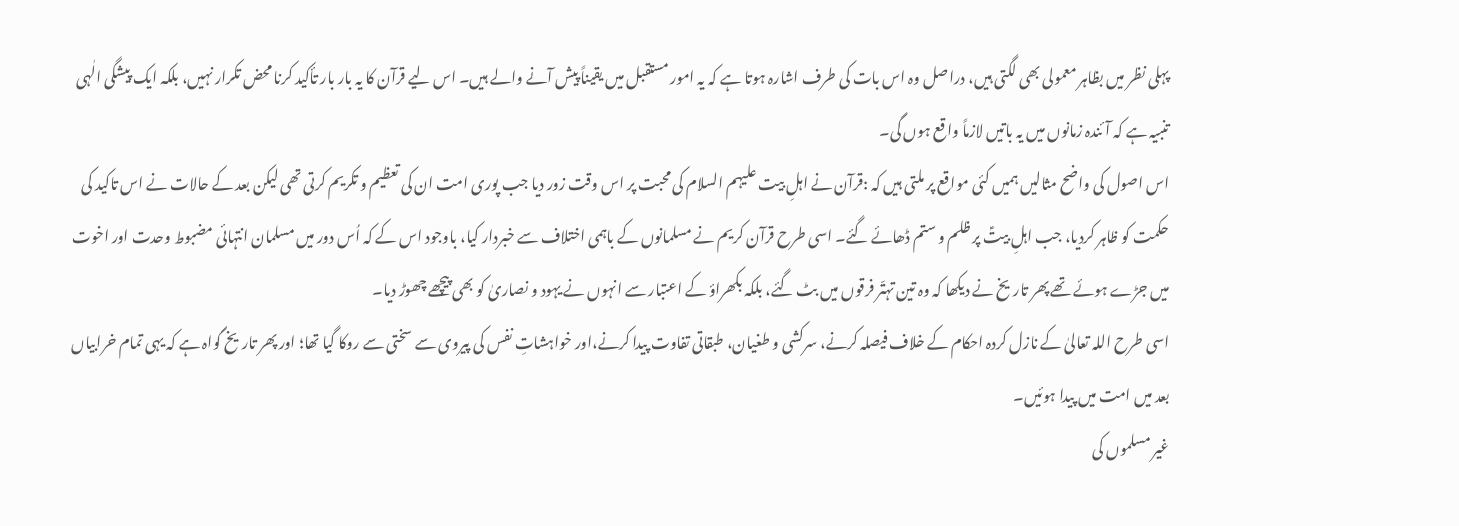پہلی نظر میں بظاہر معمولی بھی لگتی ہیں، دراصل وہ اس بات کی طرف اشارہ ہوتا ہے کہ یہ امور مستقبل میں یقیناً پیش آنے والے ہیں۔ اس لیے قرآن کا یہ بار بار تأکید کرنا محض تکرار نہیں، بلکہ ایک پیشگی الٰہی تنبیہ ہے کہ آئندہ زمانوں میں یہ باتیں لازماً واقع ہوں گی۔
اس اصول کی واضح مثالیں ہمیں کئی مواقع پر ملتی ہیں کہ :قرآن نے اہلِ بیت علیہم السلام کی محبت پر اس وقت زور دیا جب پوری امت ان کی تعظیم و تکریم کرتی تھی لیکن بعد کے حالات نے اس تاکید کی حکمت کو ظاہر کردیا، جب اہلِ بیتؑ پر ظلم و ستم ڈھائے گئے۔ اسی طرح قرآن کریم نے مسلمانوں کے باہمی اختلاف سے خبردار کیا، باوجود اس کے کہ اُس دور میں مسلمان انتہائی مضبوط وحدت اور اخوت میں جڑے ہوئے تھے پھر تاریخ نے دیکھا کہ وہ تین تہتّر فرقوں میں بٹ گئے، بلکہ بکھراؤ کے اعتبار سے انہوں نے یہود و نصاریٰ کو بھی پیچھے چھوڑ دیا۔
اسی طرح اللہ تعالیٰ کے نازل کردہ احکام کے خلاف فیصلہ کرنے، سرکشی و طغیان، طبقاتی تفاوت پیدا کرنے،اور خواہشاتِ نفس کی پیروی سے سختی سے روکا گیا تھا؛ اور پھر تاریخ گواہ ہے کہ یہی تمام خرابیاں بعد میں امت میں پیدا ہوئیں۔
غیر مسلموں کی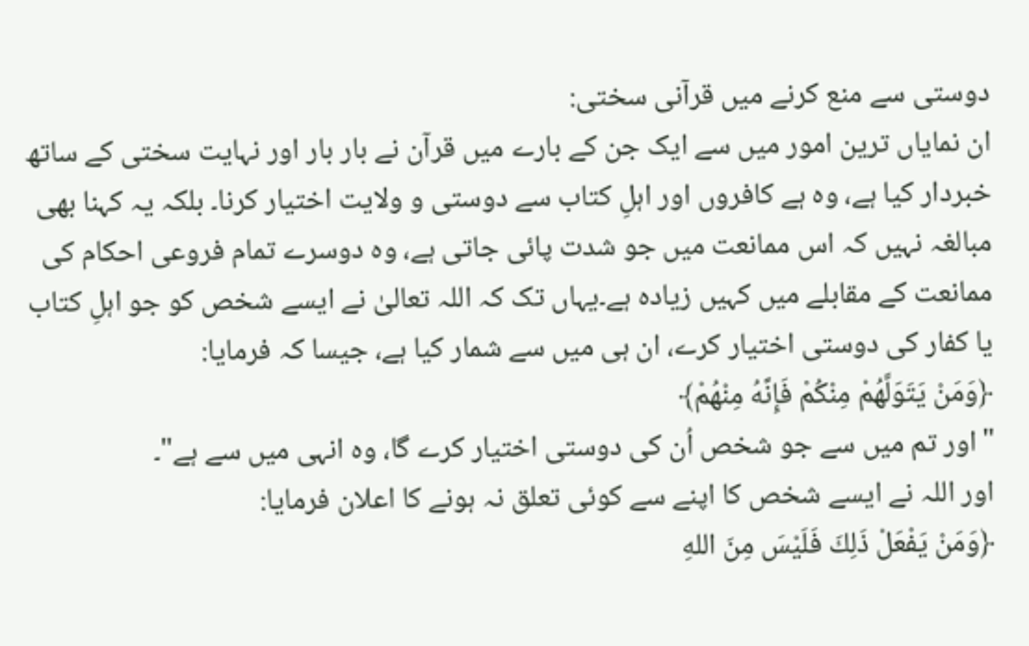دوستی سے منع کرنے میں قرآنی سختی:
ان نمایاں ترین امور میں سے ایک جن کے بارے میں قرآن نے بار بار اور نہایت سختی کے ساتھ خبردار کیا ہے، وہ ہے کافروں اور اہلِ کتاب سے دوستی و ولایت اختیار کرنا۔ بلکہ یہ کہنا بھی مبالغہ نہیں کہ اس ممانعت میں جو شدت پائی جاتی ہے، وہ دوسرے تمام فروعی احکام کی ممانعت کے مقابلے میں کہیں زیادہ ہے۔یہاں تک کہ اللہ تعالیٰ نے ایسے شخص کو جو اہلِ کتاب یا کفار کی دوستی اختیار کرے، ان ہی میں سے شمار کیا ہے، جیسا کہ فرمایا:
﴿وَمَنْ يَتَوَلَّهُمْ مِنْكُمْ فَإِنَّهُ مِنْهُمْ﴾
"اور تم میں سے جو شخص اُن کی دوستی اختیار کرے گا، وہ انہی میں سے ہے"۔
اور اللہ نے ایسے شخص کا اپنے سے کوئی تعلق نہ ہونے کا اعلان فرمایا:
﴿وَمَنْ يَفْعَلْ ذَلِكَ فَلَيْسَ مِنَ اللهِ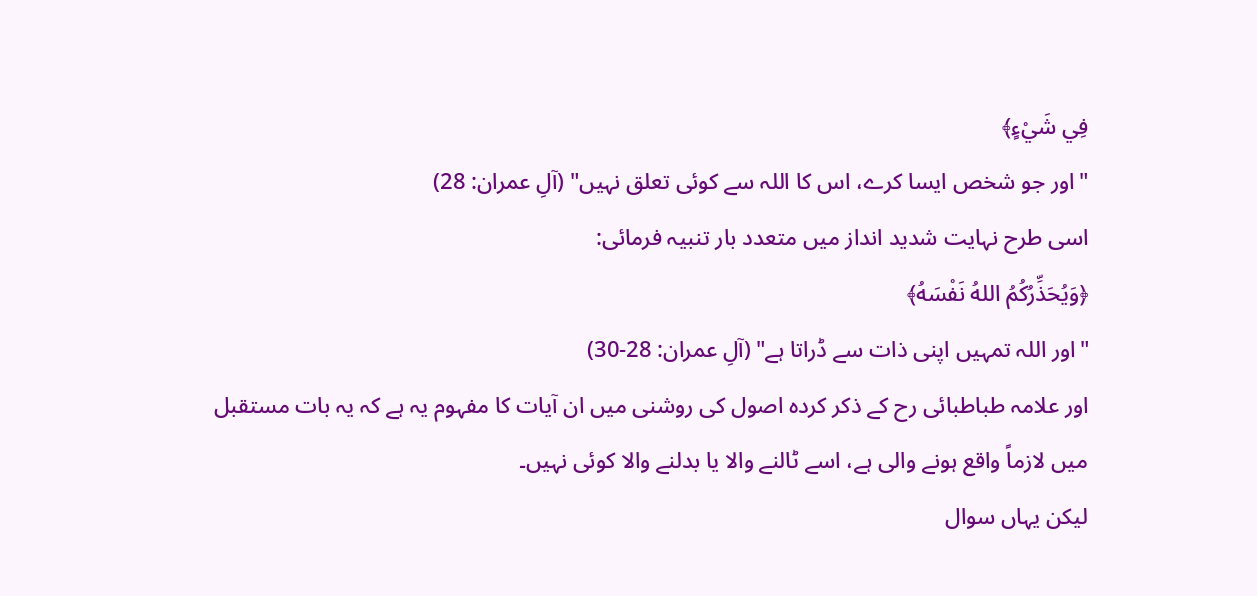فِي شَيْءٍ﴾
"اور جو شخص ایسا کرے، اس کا اللہ سے کوئی تعلق نہیں" (آلِ عمران: 28)
اسی طرح نہایت شدید انداز میں متعدد بار تنبیہ فرمائی:
﴿وَيُحَذِّرُكُمُ اللهُ نَفْسَهُ﴾
"اور اللہ تمہیں اپنی ذات سے ڈراتا ہے" (آلِ عمران: 28-30)
اور علامہ طباطبائی رح کے ذکر کردہ اصول کی روشنی میں ان آیات کا مفہوم یہ ہے کہ یہ بات مستقبل میں لازماً واقع ہونے والی ہے، اسے ٹالنے والا یا بدلنے والا کوئی نہیں۔
لیکن یہاں سوال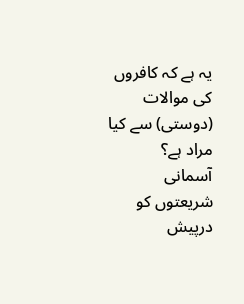یہ ہے کہ کافروں کی موالات (دوستی) سے کیا مراد ہے؟
آسمانی شریعتوں کو درپیش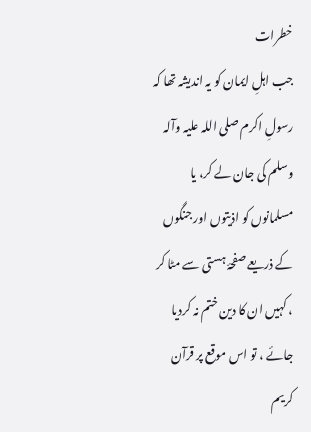خطرات
جب اہلِ ایمان کو یہ اندیشہ تھا کہ رسولِ اکرم صلی اللہ علیہ وآلہ وسلم کی جان لے کر، یا مسلمانوں کو اذیتوں اور جنگوں کے ذریعے صفحۂ ہستی سے مٹا کر ، کہیں ان کا دین ختم نہ کردیا جائے ، تو اس موقع پر قرآن کریم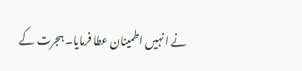نے انہیں اطمینان عطا فرمایا۔ ہجرت کے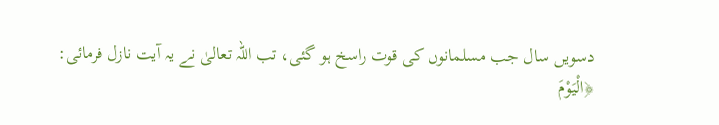دسویں سال جب مسلمانوں کی قوت راسخ ہو گئی، تب اللہ تعالیٰ نے یہ آیت نازل فرمائی:
﴿الْيَوْمَ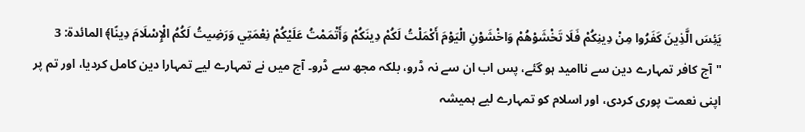يَئِسَ الَّذِينَ كَفَرُوا مِنْ دِينِكُمْ فَلَا تَخْشَوْهُمْ وَاخْشَوْنِ الْيَوْمَ أَكْمَلْتُ لَكُمْ دِينَكُمْ وَأَتْمَمْتُ عَلَيْكُمْ نِعْمَتِي وَرَضِيتُ لَكُمُ الْإِسْلَامَ دِينًا﴾ المائدة: 3
"آج کافر تمہارے دین سے ناامید ہو گئے، پس اب ان سے نہ ڈرو، بلکہ مجھ سے ڈرو۔ آج میں نے تمہارے لیے تمہارا دین کامل کردیا، اور تم پر اپنی نعمت پوری کردی، اور اسلام کو تمہارے لیے ہمیشہ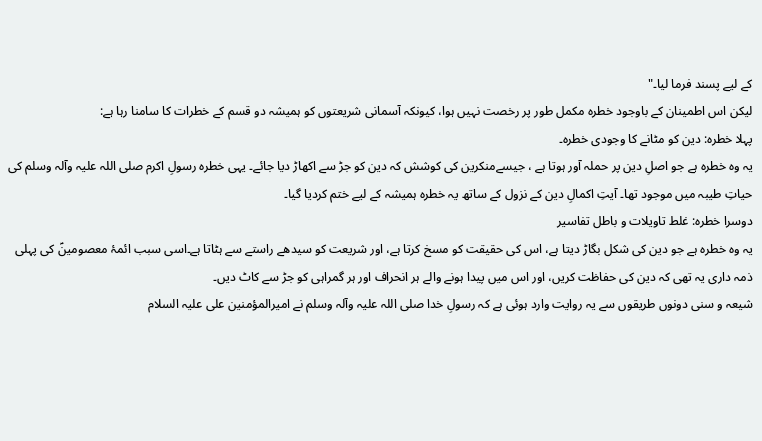کے لیے پسند فرما لیا۔"
لیکن اس اطمینان کے باوجود خطرہ مکمل طور پر رخصت نہیں ہوا، کیونکہ آسمانی شریعتوں کو ہمیشہ دو قسم کے خطرات کا سامنا رہا ہے:
پہلا خطرہ: دین کو مٹانے کا وجودی خطرہ۔
یہ وہ خطرہ ہے جو اصلِ دین پر حملہ آور ہوتا ہے ، جیسےمنکرین کی کوشش کہ دین کو جڑ سے اکھاڑ دیا جائے۔ یہی خطرہ رسولِ اکرم صلی اللہ علیہ وآلہ وسلم کی حیاتِ طیبہ میں موجود تھا۔ آیتِ اکمالِ دین کے نزول کے ساتھ یہ خطرہ ہمیشہ کے لیے ختم کردیا گیا۔
دوسرا خطرہ: غلط تاویلات و باطل تفاسیر
یہ وہ خطرہ ہے جو دین کی شکل بگاڑ دیتا ہے، اس کی حقیقت کو مسخ کرتا ہے، اور شریعت کو سیدھے راستے سے ہٹاتا ہے۔اسی سبب ائمۂ معصومینؑ کی پہلی ذمہ داری یہ تھی کہ دین کی حفاظت کریں، اور اس میں پیدا ہونے والے ہر انحراف اور ہر گمراہی کو جڑ سے کاٹ دیں۔
شیعہ و سنی دونوں طریقوں سے یہ روایت وارد ہوئی ہے کہ رسولِ خدا صلی اللہ علیہ وآلہ وسلم نے امیرالمؤمنین علی علیہ السلام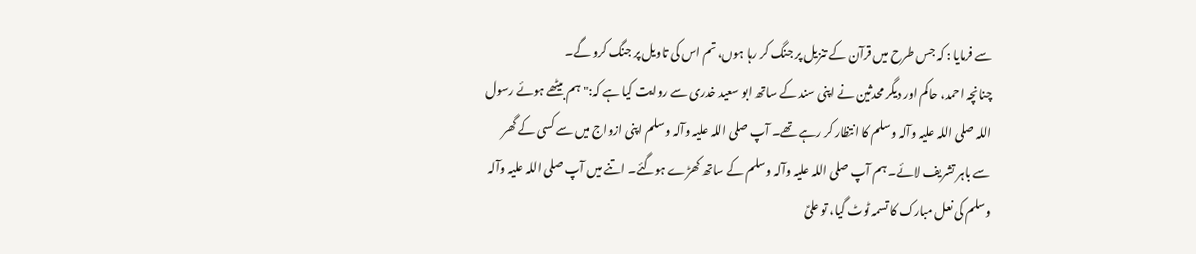سے فرمایا : کہ جس طرح میں قرآن کے تنزیل پر جنگ کر رہا ہوں، تم اس کی تاویل پر جنگ کرو گے۔
چنانچہ احمد، حاکم اور دیگر محدثین نے اپنی سند کے ساتھ ابو سعید خدری سے روایت کیا ہے کہ:"ہم بیٹھے ہوئے رسول اللہ صلی اللہ علیہ وآلہ وسلم کا انتظار کر رہے تھے۔ آپ صلی اللہ علیہ وآلہ وسلم اپنی ازواج میں سے کسی کے گھر سے باہر تشریف لائے۔ ہم آپ صلی اللہ علیہ وآلہ وسلم کے ساتھ کھڑے ہوگئے۔ اتنے میں آپ صلی اللہ علیہ وآلہ وسلم کی نعل مبارک کا تسمہ ٹوٹ گیا، تو علیؑ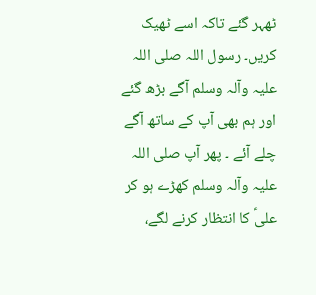ٹھہر گئے تاکہ اسے ٹھیک کریں۔ رسول اللہ صلی اللہ علیہ وآلہ وسلم آگے بڑھ گئے اور ہم بھی آپ کے ساتھ آگے چلے آئے ۔ پھر آپ صلی اللہ علیہ وآلہ وسلم کھڑے ہو کر علیؑ کا انتظار کرنے لگے،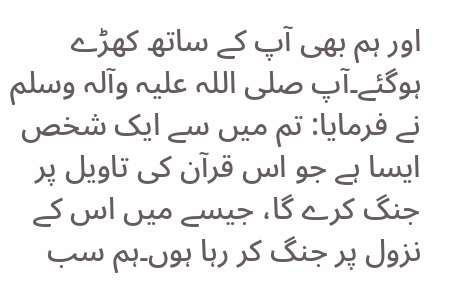اور ہم بھی آپ کے ساتھ کھڑے ہوگئے۔آپ صلی اللہ علیہ وآلہ وسلم نے فرمایا: تم میں سے ایک شخص ایسا ہے جو اس قرآن کی تاویل پر جنگ کرے گا، جیسے میں اس کے نزول پر جنگ کر رہا ہوں۔ہم سب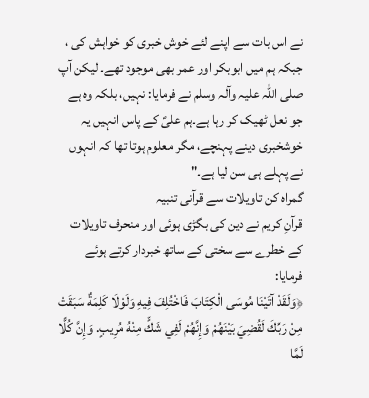نے اس بات سے اپنے لئے خوش خبری کو خواہش کی ، جبکہ ہم میں ابوبکر اور عمر بھی موجود تھے۔ لیکن آپ صلی اللہ علیہ وآلہ وسلم نے فرمایا: نہیں، بلکہ وہ ہے جو نعل ٹھیک کر رہا ہے۔ہم علیؑ کے پاس انہیں یہ خوشخبری دینے پہنچے، مگر معلوم ہوتا تھا کہ انہوں نے پہلے ہی سن لیا ہے۔"
گمراہ کن تاویلات سے قرآنی تنبیہ
قرآنِ کریم نے دین کی بگڑی ہوئی اور منحرف تاویلات کے خطرے سے سختی کے ساتھ خبردار کرتے ہوئے فرمایا:
﴿وَلَقَدْ آتَيْنَا مُوسَى الْكِتَابَ فَاخْتُلِفَ فِيهِ وَلَوْلَا كَلِمَةٌ سَبَقَتْ مِنْ رَبِّكَ لَقُضِيَ بَيْنَهُمْ وَإِنَّهُمْ لَفِي شَكٍّ مِنْهُ مُرِيبٍ. وَإِنَّ كُلًّا لَمَّا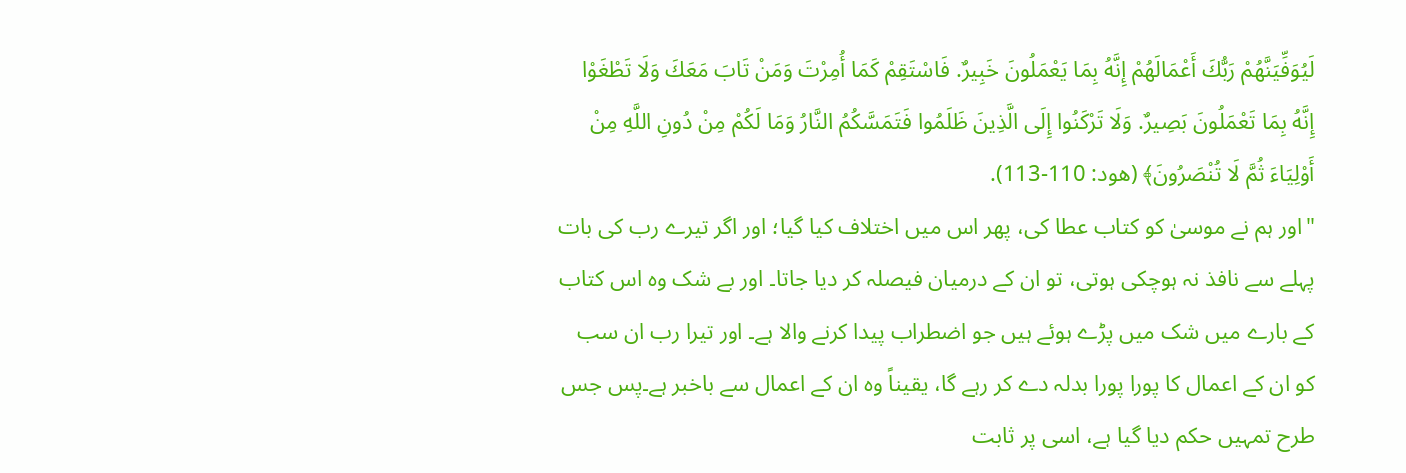لَيُوَفِّيَنَّهُمْ رَبُّكَ أَعْمَالَهُمْ إِنَّهُ بِمَا يَعْمَلُونَ خَبِيرٌ. فَاسْتَقِمْ كَمَا أُمِرْتَ وَمَنْ تَابَ مَعَكَ وَلَا تَطْغَوْا إِنَّهُ بِمَا تَعْمَلُونَ بَصِيرٌ. وَلَا تَرْكَنُوا إِلَى الَّذِينَ ظَلَمُوا فَتَمَسَّكُمُ النَّارُ وَمَا لَكُمْ مِنْ دُونِ اللَّهِ مِنْ أَوْلِيَاءَ ثُمَّ لَا تُنْصَرُونَ﴾ (هود: 110-113).
"اور ہم نے موسیٰ کو کتاب عطا کی، پھر اس میں اختلاف کیا گیا؛ اور اگر تیرے رب کی بات پہلے سے نافذ نہ ہوچکی ہوتی، تو ان کے درمیان فیصلہ کر دیا جاتا۔ اور بے شک وہ اس کتاب کے بارے میں شک میں پڑے ہوئے ہیں جو اضطراب پیدا کرنے والا ہے۔ اور تیرا رب ان سب کو ان کے اعمال کا پورا پورا بدلہ دے کر رہے گا، یقیناً وہ ان کے اعمال سے باخبر ہے۔پس جس طرح تمہیں حکم دیا گیا ہے، اسی پر ثابت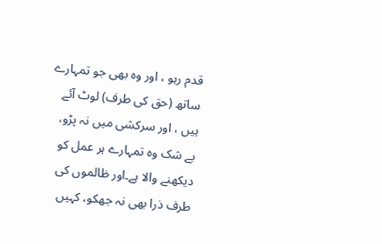قدم رہو ، اور وہ بھی جو تمہارے ساتھ (حق کی طرف) لوٹ آئے ہیں ، اور سرکشی میں نہ پڑو، بے شک وہ تمہارے ہر عمل کو دیکھنے والا ہے۔اور ظالموں کی طرف ذرا بھی نہ جھکو، کہیں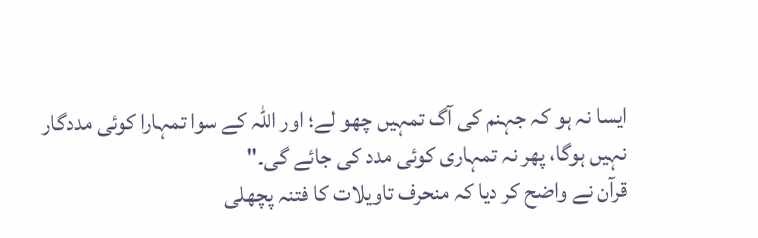ایسا نہ ہو کہ جہنم کی آگ تمہیں چھو لے؛ اور اللہ کے سوا تمہارا کوئی مددگار نہیں ہوگا، پھر نہ تمہاری کوئی مدد کی جائے گی۔"
قرآن نے واضح کر دیا کہ منحرف تاویلات کا فتنہ پچھلی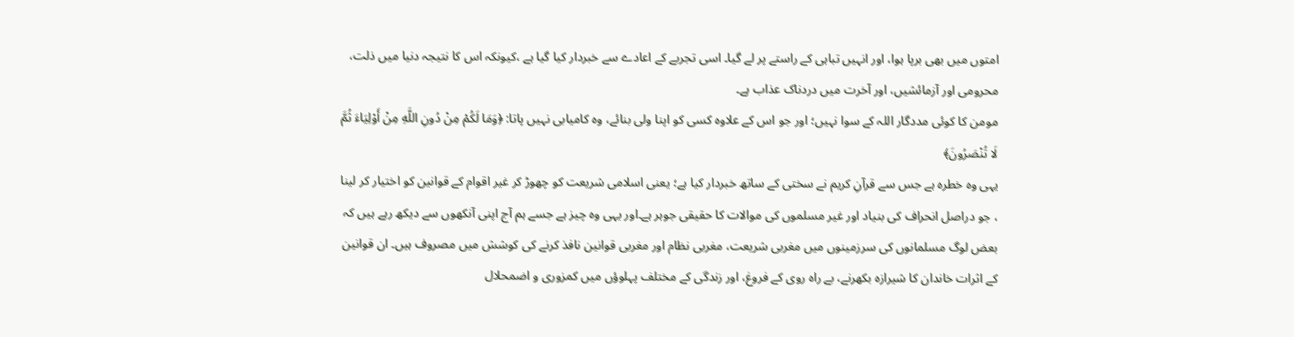امتوں میں بھی برپا ہوا، اور انہیں تباہی کے راستے پر لے گیا۔ اسی تجربے کے اعادے سے خبردار کیا گیا ہے ،کیونکہ اس کا نتیجہ دنیا میں ذلت، محرومی اور آزمائشیں، اور آخرت میں دردناک عذاب ہے۔
مومن کا کوئی مددگار اللہ کے سوا نہیں؛ اور جو اس کے علاوہ کسی کو اپنا ولی بنائے، وہ کامیابی نہیں پاتا: ﴿وَمَا لَكُمْ مِنْ دُونِ اللَّهِ مِنْ أَوْلِيَاءَ ثُمَّ لَا تُنْصَرُونَ﴾
یہی وہ خطرہ ہے جس سے قرآنِ کریم نے سختی کے ساتھ خبردار کیا ہے؛ یعنی اسلامی شریعت کو چھوڑ کر غیر اقوام کے قوانین کو اختیار کر لینا ، جو دراصل انحراف کی بنیاد اور غیر مسلموں کی موالات کا حقیقی جوہر ہے۔اور یہی وہ چیز ہے جسے ہم آج اپنی آنکھوں سے دیکھ رہے ہیں کہ بعض لوگ مسلمانوں کی سرزمینوں میں مغربی شریعت، مغربی نظام اور مغربی قوانین نافذ کرنے کی کوشش میں مصروف ہیں۔ ان قوانین کے اثرات خاندان کا شیرازہ بکھرنے، بے راہ روی کے فروغ، اور زندگی کے مختلف پہلوؤں میں کمزوری و اضمحلال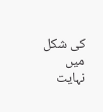کی شکل میں نہایت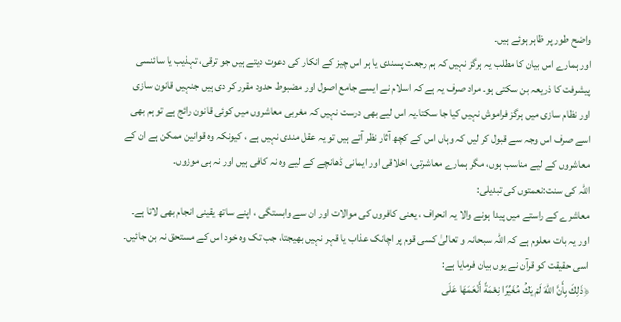واضح طور پر ظاہر ہوئے ہیں۔
اور ہمارے اس بیان کا مطلب یہ ہرگز نہیں کہ ہم رجعت پسندی یا ہر اس چیز کے انکار کی دعوت دیتے ہیں جو ترقی، تہذیب یا سائنسی پیشرفت کا ذریعہ بن سکتی ہو۔ مراد صرف یہ ہے کہ اسلام نے ایسے جامع اصول اور مضبوط حدود مقرر کر دی ہیں جنہیں قانون سازی اور نظام سازی میں ہرگز فراموش نہیں کیا جا سکتا۔یہ اس لیے بھی درست نہیں کہ مغربی معاشروں میں کوئی قانون رائج ہے تو ہم بھی اسے صرف اس وجہ سے قبول کر لیں کہ وہاں اس کے کچھ آثار نظر آتے ہیں تو یہ عقل مندی نہیں ہے ، کیونکہ وہ قوانین ممکن ہے ان کے معاشروں کے لیے مناسب ہوں، مگر ہمارے معاشرتی، اخلاقی اور ایمانی ڈھانچے کے لیے وہ نہ کافی ہیں اور نہ ہی موزوں۔
اللہ کی سنت:نعمتوں کی تبدیلی:
معاشرے کے راستے میں پیدا ہونے والا یہ انحراف ، یعنی کافروں کی موالات اور ان سے وابستگی ، اپنے ساتھ یقینی انجام بھی لاتا ہے۔ اور یہ بات معلوم ہے کہ اللہ سبحانہ و تعالیٰ کسی قوم پر اچانک عذاب یا قہر نہیں بھیجتا، جب تک وہ خود اس کے مستحق نہ بن جائیں۔ اسی حقیقت کو قرآن نے یوں بیان فرمایا ہے:
﴿ذَلِكَ بِأَنَّ اللهَ لَمْ يَكُ مُغَيِّرًا نِعْمَةً أَنْعَمَهَا عَلَى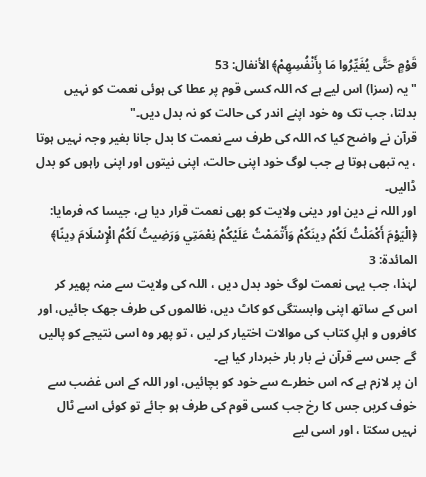قَوْمٍ حَتَّى يُغَيِّرُوا مَا بِأَنْفُسِهِمْ﴾ الأنفال: 53
"یہ (سزا) اس لیے ہے کہ اللہ کسی قوم پر عطا کی ہوئی نعمت کو نہیں بدلتا، جب تک وہ خود اپنے اندر کی حالت کو نہ بدل دیں۔"
قرآن نے واضح کیا کہ اللہ کی طرف سے نعمت کا بدل جانا بغیر وجہ نہیں ہوتا ، یہ تبھی ہوتا ہے جب لوگ خود اپنی حالت، اپنی نیتوں اور اپنی راہوں کو بدل ڈالیں۔
اور اللہ نے دین اور دینی ولایت کو بھی نعمت قرار دیا ہے، جیسا کہ فرمایا:
﴿الْيَوْمَ أَكْمَلْتُ لَكُمْ دِينَكُمْ وَأَتْمَمْتُ عَلَيْكُمْ نِعْمَتِي وَرَضِيتُ لَكُمُ الْإِسْلَامَ دِينًا﴾ المائدة: 3
لہٰذا، جب یہی نعمت لوگ خود بدل دیں ، اللہ کی ولایت سے منہ پھیر کر اس کے ساتھ اپنی وابستگی کو کاٹ دیں، ظالموں کی طرف جھک جائیں، اور کافروں و اہلِ کتاب کی موالات اختیار کر لیں ، تو پھر وہ اسی نتیجے کو پالیں گے جس سے قرآن نے بار بار خبردار کیا ہے۔
ان پر لازم ہے کہ اس خطرے سے خود کو بچائیں، اور اللہ کے اس غضب سے خوف کریں جس کا رخ جب کسی قوم کی طرف ہو جائے تو کوئی اسے ٹال نہیں سکتا ، اور اسی لیے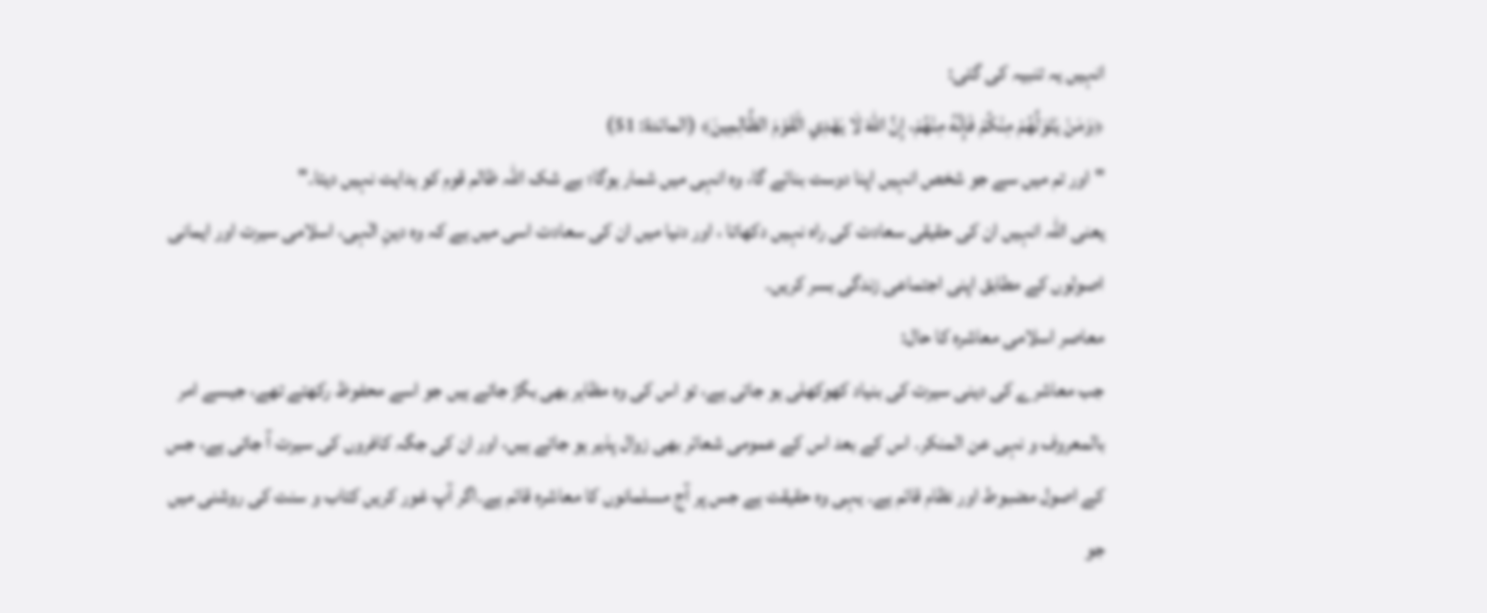انہیں یہ تنبیہ کی گئی:
﴿وَمَنْ يَتَوَلَّهُمْ مِنْكُمْ فَإِنَّهُ مِنْهُمْ، إِنَّ اللهَ لَا يَهْدِي الْقَوْمَ الظَّالِمِينَ﴾ (المائدة: 51)
"اور تم میں سے جو شخص انہیں اپنا دوست بنائے گا، وہ انہی میں شمار ہوگا؛ بے شک اللہ ظالم قوم کو ہدایت نہیں دیتا۔"
یعنی اللہ انہیں ان کی حقیقی سعادت کی راہ نہیں دکھاتا ، اور دنیا میں ان کی سعادت اسی میں ہے کہ وہ دینِ الٰہی، اسلامی سیرت اور ایمانی اصولوں کے مطابق اپنی اجتماعی زندگی بسر کریں۔
معاصر اسلامی معاشرہ کا حال:
جب معاشرے کی دینی سیرت کی بنیاد کھوکھلی ہو جاتی ہے، تو اس کی وہ مظاہر بھی بگڑ جاتے ہیں جو اسے محفوظ رکھتے تھے، جیسے امر بالمعروف و نہی عن المنکر۔ اس کے بعد اس کے عمومی شعائر بھی زوال پذیر ہو جاتے ہیں، اور ان کی جگہ کافروں کی سیرت آ جاتی ہے، جس کے اصول مضبوط اور نظام قائم ہے۔ یہی وہ حقیقت ہے جس پر آج مسلمانوں کا معاشرہ قائم ہے۔اگر آپ غور کریں کتاب و سنت کی روشنی میں جو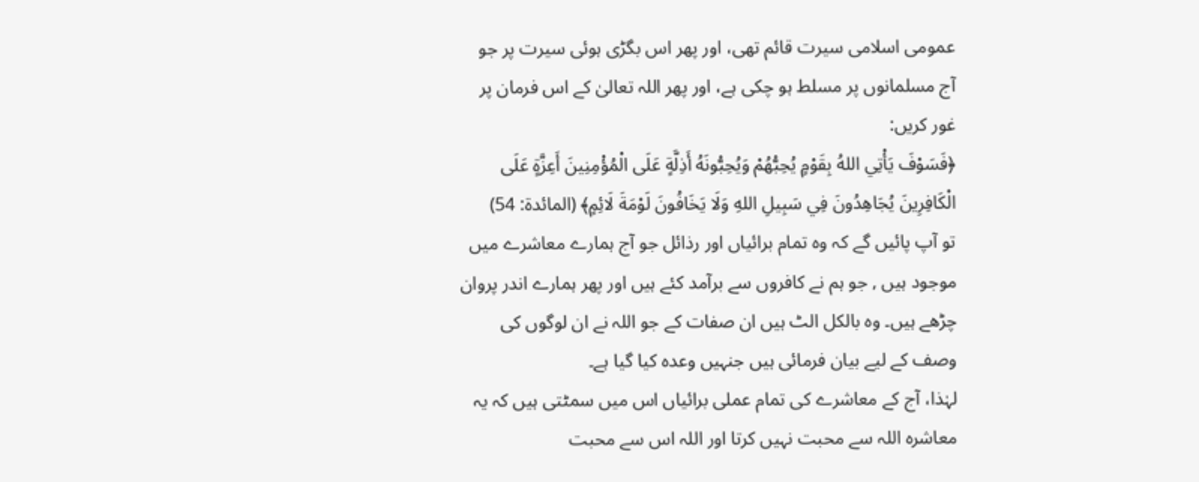عمومی اسلامی سیرت قائم تھی، اور پھر اس بگڑی ہوئی سیرت پر جو آج مسلمانوں پر مسلط ہو چکی ہے، اور پھر اللہ تعالیٰ کے اس فرمان پر غور کریں:
﴿فَسَوْفَ يَأْتِي اللهُ بِقَوْمٍ يُحِبُّهُمْ وَيُحِبُّونَهُ أَذِلَّةٍ عَلَى الْمُؤْمِنِينَ أَعِزَّةٍ عَلَى الْكَافِرِينَ يُجَاهِدُونَ فِي سَبِيلِ اللهِ وَلَا يَخَافُونَ لَوْمَةَ لَائِمٍ﴾ (المائدة: 54)
تو آپ پائیں گے کہ وہ تمام برائیاں اور رذائل جو آج ہمارے معاشرے میں موجود ہیں , جو ہم نے کافروں سے برآمد کئے ہیں اور پھر ہمارے اندر پروان چڑھے ہیں۔ وہ بالکل الٹ ہیں ان صفات کے جو اللہ نے ان لوگوں کی وصف کے لیے بیان فرمائی ہیں جنہیں وعدہ کیا گیا ہے۔
لہٰذا، آج کے معاشرے کی تمام عملی برائیاں اس میں سمٹتی ہیں کہ یہ معاشرہ اللہ سے محبت نہیں کرتا اور اللہ اس سے محبت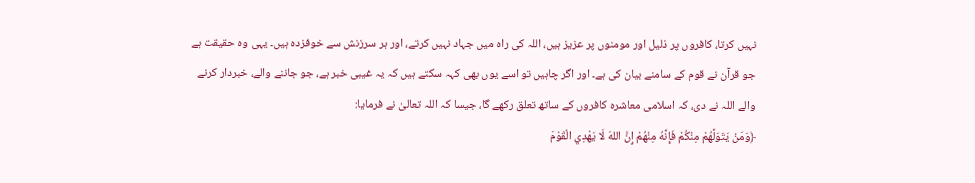نہیں کرتا، کافروں پر ذلیل اور مومنوں پر عزیز ہیں، اللہ کی راہ میں جہاد نہیں کرتے، اور ہر سرزنش سے خوفزدہ ہیں۔ یہی وہ حقیقت ہے جو قرآن نے قوم کے سامنے بیان کی ہے۔ اور اگر چاہیں تو اسے یوں بھی کہہ سکتے ہیں کہ یہ غیبی خبر ہے، جو جاننے والے، خبردار کرنے والے اللہ نے دی، کہ اسلامی معاشرہ کافروں کے ساتھ تعلق رکھے گا، جیسا کہ اللہ تعالیٰ نے فرمایا:
﴿وَمَنْ يَتَوَلَّهُمْ مِنْكُمْ فَإِنَّهُ مِنْهُمْ إِنَّ اللهَ لَا يَهْدِي الْقَوْمَ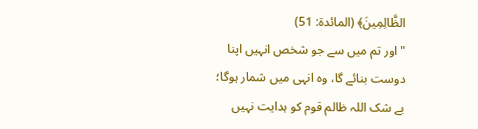الظَّالِمِينَ﴾ (المائدة: 51)
"اور تم میں سے جو شخص انہیں اپنا دوست بنائے گا، وہ انہی میں شمار ہوگا؛ بے شک اللہ ظالم قوم کو ہدایت نہیں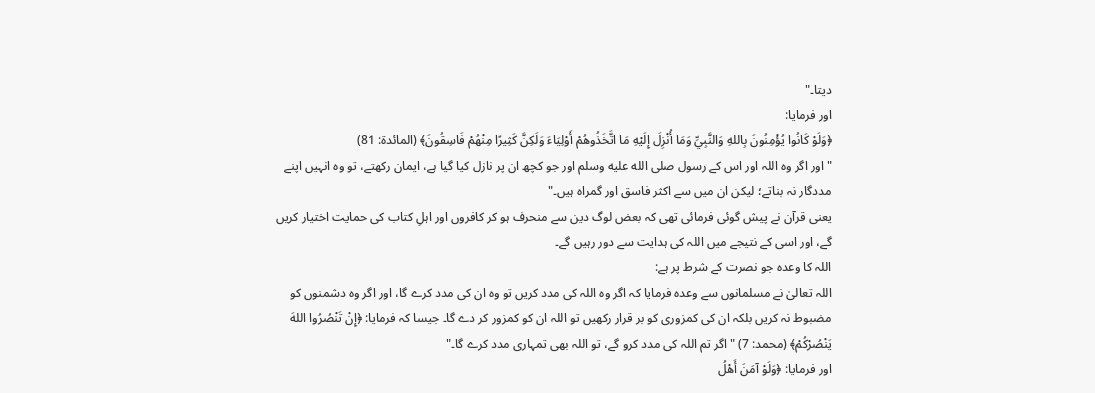دیتا۔"
اور فرمایا:
﴿وَلَوْ كَانُوا يُؤْمِنُونَ بِاللهِ وَالنَّبِيِّ وَمَا أُنْزِلَ إِلَيْهِ مَا اتَّخَذُوهُمْ أَوْلِيَاءَ وَلَكِنَّ كَثِيرًا مِنْهُمْ فَاسِقُونَ﴾ (المائدة: 81)
"اور اگر وہ اللہ اور اس کے رسول صلى الله عليه وسلم اور جو کچھ ان پر نازل کیا گیا ہے، ایمان رکھتے، تو وہ انہیں اپنے مددگار نہ بناتے؛ لیکن ان میں سے اکثر فاسق اور گمراہ ہیں۔"
یعنی قرآن نے پیش گوئی فرمائی تھی کہ بعض لوگ دین سے منحرف ہو کر کافروں اور اہلِ کتاب کی حمایت اختیار کریں گے، اور اسی کے نتیجے میں اللہ کی ہدایت سے دور رہیں گے۔
اللہ کا وعدہ جو نصرت کے شرط پر ہے:
اللہ تعالیٰ نے مسلمانوں سے وعدہ فرمایا کہ اگر وہ اللہ کی مدد کریں تو وہ ان کی مدد کرے گا، اور اگر وہ دشمنوں کو مضبوط نہ کریں بلکہ ان کی کمزوری کو بر قرار رکھیں تو اللہ ان کو کمزور کر دے گا۔ جیسا کہ فرمایا: ﴿إِنْ تَنْصُرُوا اللهَ يَنْصُرْكُمْ﴾ (محمد: 7) "اگر تم اللہ کی مدد کرو گے، تو اللہ بھی تمہاری مدد کرے گا۔"
اور فرمایا: ﴿وَلَوْ آمَنَ أَهْلُ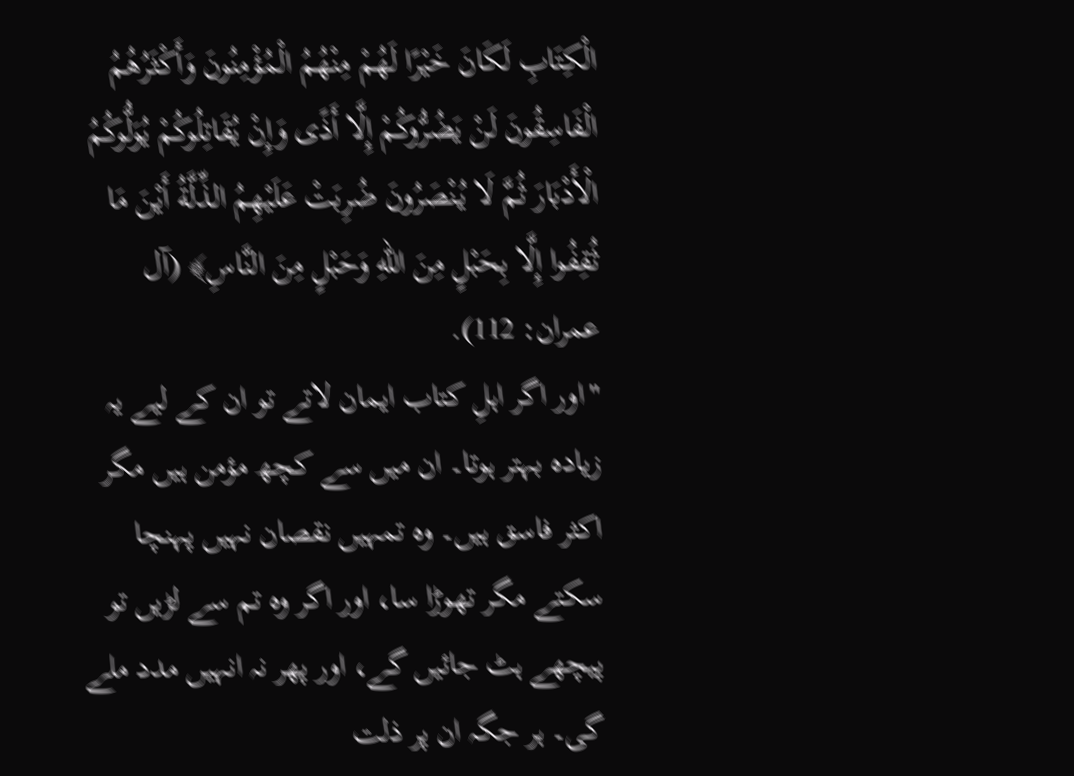الْكِتَابِ لَكَانَ خَيْرًا لَهُمْ مِنْهُمُ الْمُؤْمِنُونَ وَأَكْثَرُهُمُ الْفَاسِقُونَ لَنْ يَضُرُّوكُمْ إِلَّا أَذًى وَإِنْ يُقَاتِلُوكُمْ يُوَلُّوكُمُ الْأَدْبَارَ ثُمَّ لَا يُنْصَرُونَ ضُرِبَتْ عَلَيْهِمُ الذِّلَّةُ أَيْنَ مَا ثُقِفُوا إِلَّا بِحَبْلٍ مِنَ اللهِ وَحَبْلٍ مِنَ النَّاسِ﴾ (آل عمران: 112).
"اور اگر اہلِ کتاب ایمان لاتے تو ان کے لیے یہ زیادہ بہتر ہوتا۔ ان میں سے کچھ مؤمن ہیں مگر اکثر فاسق ہیں۔ وہ تمہیں نقصان نہیں پہنچا سکتے مگر تھوڑا سا، اور اگر وہ تم سے لڑیں تو پیچھے ہٹ جائیں گے، اور پھر نہ انہیں مدد ملے گی۔ ہر جگہ ان پر ذلت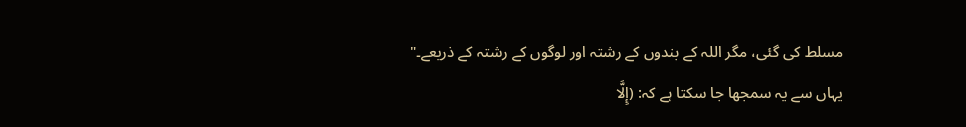مسلط کی گئی، مگر اللہ کے بندوں کے رشتہ اور لوگوں کے رشتہ کے ذریعے۔"
یہاں سے یہ سمجھا جا سکتا ہے کہ: (إِلَّا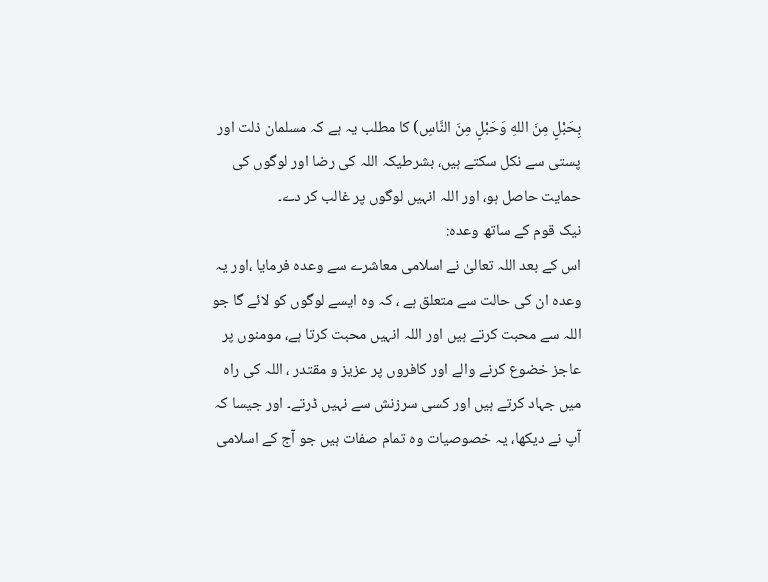بِحَبْلٍ مِنَ اللهِ وَحَبْلٍ مِنَ النَّاسِ) کا مطلب یہ ہے کہ مسلمان ذلت اور پستی سے نکل سکتے ہیں، بشرطیکہ اللہ کی رضا اور لوگوں کی حمایت حاصل ہو، اور اللہ انہیں لوگوں پر غالب کر دے۔
نیک قوم کے ساتھ وعدہ:
اس کے بعد اللہ تعالیٰ نے اسلامی معاشرے سے وعدہ فرمایا ،اور یہ وعدہ ان کی حالت سے متعلق ہے ، کہ وہ ایسے لوگوں کو لائے گا جو اللہ سے محبت کرتے ہیں اور اللہ انہیں محبت کرتا ہے، مومنوں پر عاجز خضوع کرنے والے اور کافروں پر عزیز و مقتدر ، اللہ کی راہ میں جہاد کرتے ہیں اور کسی سرزنش سے نہیں ڈرتے۔ اور جیسا کہ آپ نے دیکھا، یہ خصوصیات وہ تمام صفات ہیں جو آج کے اسلامی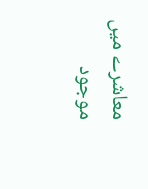معاشرے میں موجود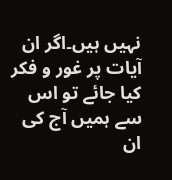نہیں ہیں۔اگر ان آیات پر غور و فکر کیا جائے تو اس سے ہمیں آج کی ان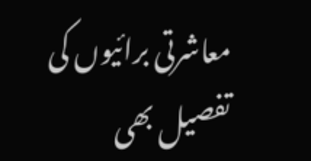معاشرتی برائیوں کی تفصیل بھی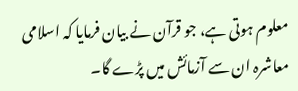معلوم ہوتی ہے، جو قرآن نے بیان فرمایا کہ اسلامی معاشرہ ان سے آزمائش میں پڑے گا۔